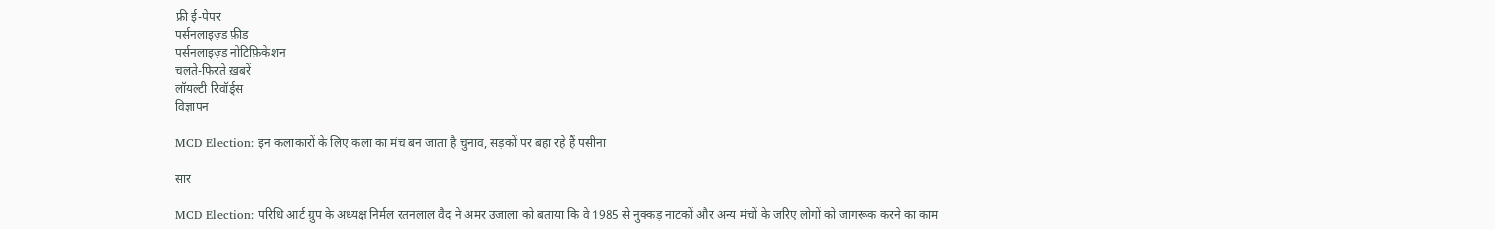फ्री ई-पेपर
पर्सनलाइज़्ड फ़ीड
पर्सनलाइज़्ड नोटिफ़िकेशन
चलते-फिरते ख़बरें
लॉयल्टी रिवॉर्ड्स
विज्ञापन

MCD Election: इन कलाकारों के लिए कला का मंच बन जाता है चुनाव, सड़कों पर बहा रहे हैं पसीना

सार

MCD Election: परिधि आर्ट ग्रुप के अध्यक्ष निर्मल रतनलाल वैद ने अमर उजाला को बताया कि वे 1985 से नुक्कड़ नाटकों और अन्य मंचों के जरिए लोगों को जागरूक करने का काम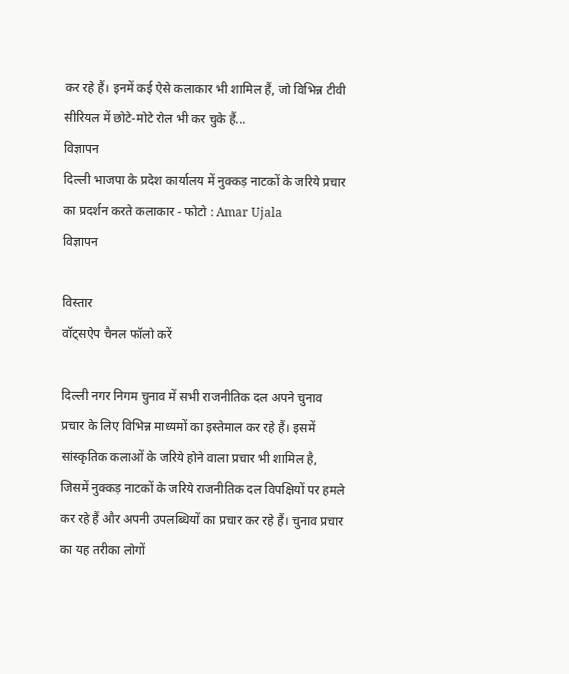कर रहे हैं। इनमें कई ऐसे कलाकार भी शामिल हैं, जो विभिन्न टीवी सीरियल में छोटे-मोटे रोल भी कर चुके हैं...
विज्ञापन
दिल्ली भाजपा के प्रदेश कार्यालय में नुक्कड़ नाटकों के जरिये प्रचार का प्रदर्शन करते कलाकार - फोटो : Amar Ujala
विज्ञापन

विस्तार
वॉट्सऐप चैनल फॉलो करें

दिल्ली नगर निगम चुनाव में सभी राजनीतिक दल अपने चुनाव प्रचार के लिए विभिन्न माध्यमों का इस्तेमाल कर रहे हैं। इसमें सांस्कृतिक कलाओं के जरिये होने वाला प्रचार भी शामिल है, जिसमें नुक्कड़ नाटकों के जरिये राजनीतिक दल विपक्षियों पर हमले कर रहे हैं और अपनी उपलब्धियों का प्रचार कर रहे हैं। चुनाव प्रचार का यह तरीका लोगों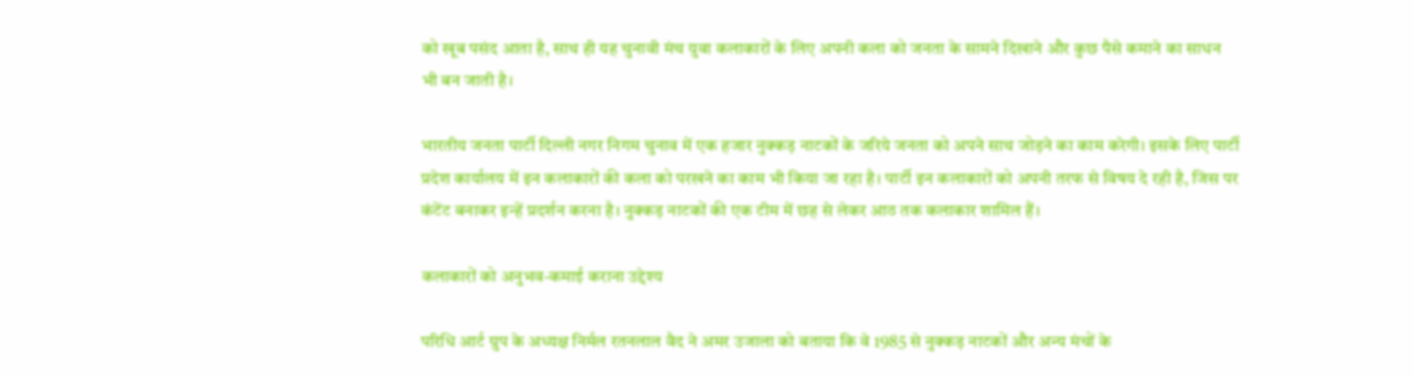को खूब पसंद आता है, साथ ही यह चुनावी मंच युवा कलाकारों के लिए अपनी कला को जनता के सामने दिखाने और कुछ पैसे कमाने का साधन भी बन जाती है।

भारतीय जनता पार्टी दिल्ली नगर निगम चुनाव में एक हजार नुक्कड़ नाटकों के जरिये जनता को अपने साथ जोड़ने का काम करेगी। इसके लिए पार्टी प्रदेश कार्यालय में इन कलाकारों की कला को परखने का काम भी किया जा रहा है। पार्टी इन कलाकारों को अपनी तरफ से विषय दे रही है, जिस पर कंटेंट बनाकर इन्हें प्रदर्शन करना है। नुक्कड़ नाटकों की एक टीम में छह से लेकर आठ तक कलाकार शामिल हैं।

कलाकारों को अनुभव-कमाई कराना उद्देश्य

परिधि आर्ट ग्रुप के अध्यक्ष निर्मल रतनलाल वैद ने अमर उजाला को बताया कि वे 1985 से नुक्कड़ नाटकों और अन्य मंचों के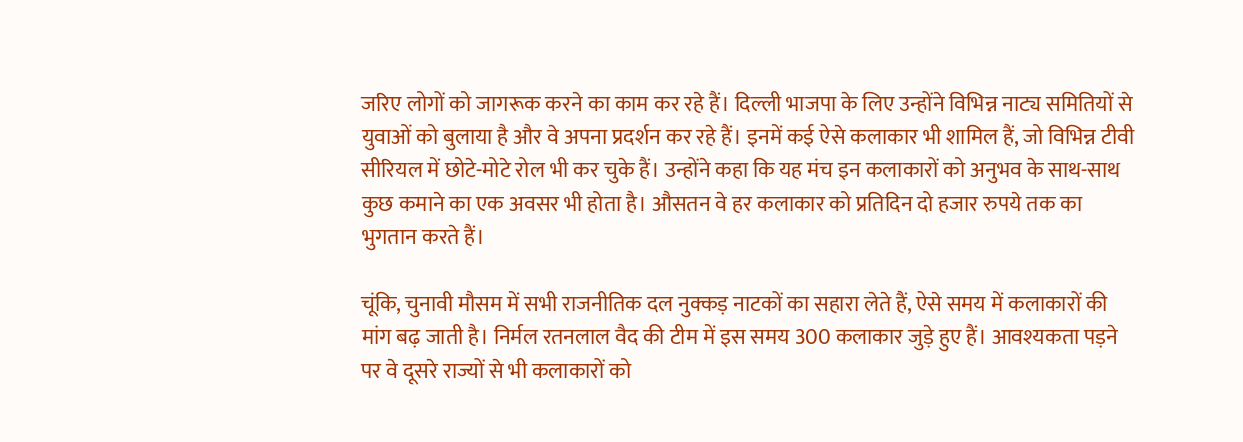जरिए लोगों को जागरूक करने का काम कर रहे हैं। दिल्ली भाजपा के लिए उन्होंने विभिन्न नाट्य समितियों से युवाओं को बुलाया है और वे अपना प्रदर्शन कर रहे हैं। इनमें कई ऐसे कलाकार भी शामिल हैं, जो विभिन्न टीवी सीरियल में छोटे-मोटे रोल भी कर चुके हैं। उन्होंने कहा कि यह मंच इन कलाकारों को अनुभव के साथ-साथ कुछ कमाने का एक अवसर भी होता है। औसतन वे हर कलाकार को प्रतिदिन दो हजार रुपये तक का भुगतान करते हैं।

चूंकि, चुनावी मौसम में सभी राजनीतिक दल नुक्कड़ नाटकों का सहारा लेते हैं, ऐसे समय में कलाकारों की मांग बढ़ जाती है। निर्मल रतनलाल वैद की टीम में इस समय 300 कलाकार जुड़े हुए हैं। आवश्यकता पड़ने पर वे दूसरे राज्यों से भी कलाकारों को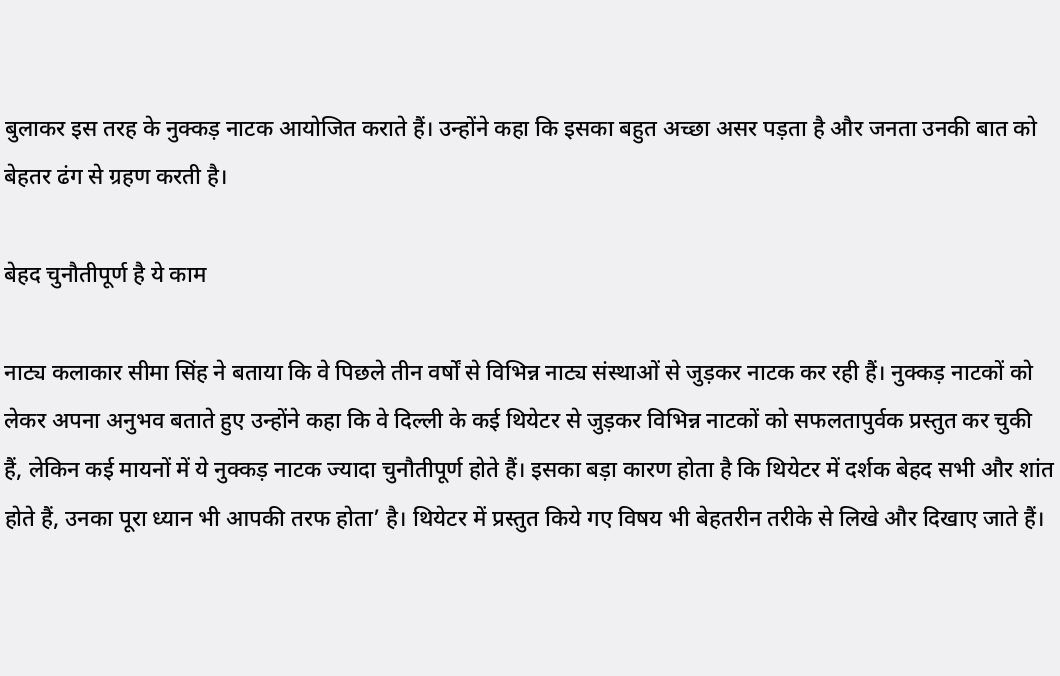बुलाकर इस तरह के नुक्कड़ नाटक आयोजित कराते हैं। उन्होंने कहा कि इसका बहुत अच्छा असर पड़ता है और जनता उनकी बात को बेहतर ढंग से ग्रहण करती है।

बेहद चुनौतीपूर्ण है ये काम

नाट्य कलाकार सीमा सिंह ने बताया कि वे पिछले तीन वर्षों से विभिन्न नाट्य संस्थाओं से जुड़कर नाटक कर रही हैं। नुक्कड़ नाटकों को लेकर अपना अनुभव बताते हुए उन्होंने कहा कि वे दिल्ली के कई थियेटर से जुड़कर विभिन्न नाटकों को सफलतापुर्वक प्रस्तुत कर चुकी हैं, लेकिन कई मायनों में ये नुक्कड़ नाटक ज्यादा चुनौतीपूर्ण होते हैं। इसका बड़ा कारण होता है कि थियेटर में दर्शक बेहद सभी और शांत होते हैं, उनका पूरा ध्यान भी आपकी तरफ होता’ है। थियेटर में प्रस्तुत किये गए विषय भी बेहतरीन तरीके से लिखे और दिखाए जाते हैं।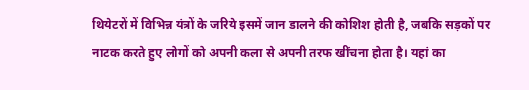थियेटरों में विभिन्न यंत्रों के जरिये इसमें जान डालने की कोशिश होती है, जबकि सड़कों पर नाटक करते हुए लोगों को अपनी कला से अपनी तरफ खींचना होता है। यहां का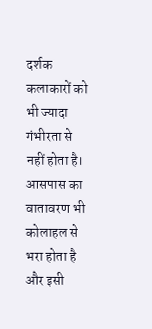दर्शक कलाकारों को भी ज्यादा गंभीरता से नहीं होता है। आसपास का वातावरण भी कोलाहल से भरा होता है और इसी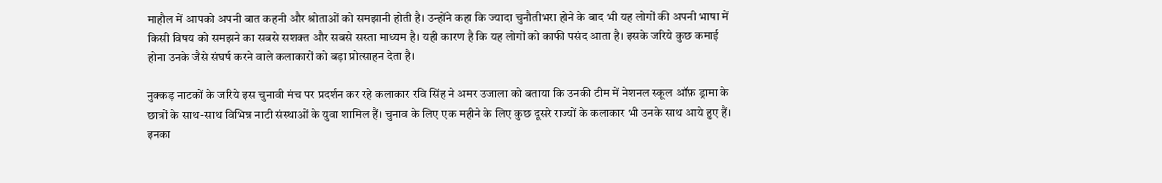माहौल में आपको अपनी बात कहनी और श्रोताओं को समझानी होती है। उन्होंने कहा कि ज्यादा चुनौतीभरा होने के बाद भी यह लोगों की अपनी भाषा में किसी विषय को समझने का सबसे सशक्त और सबसे सस्ता माध्यम है। यही कारण है कि यह लोगों को काफी पसंद आता है। इसके जरिये कुछ कमाई होना उनके जैसे संघर्ष करने वाले कलाकारों को बड़ा प्रोत्साहन देता है।

नुक्कड़ नाटकों के जरिये इस चुनावी मंच पर प्रदर्शन कर रहे कलाकार रवि सिंह ने अमर उजाला को बताया कि उनकी टीम में नेशनल स्कूल ऑफ़ ड्रामा के छात्रों के साथ-साथ विभिन्न नाटी संस्थाओं के युवा शामिल हैं। चुनाव के लिए एक महीने के लिए कुछ दूसरे राज्यों के कलाकार भी उनके साथ आये हुए हैं। इनका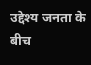उद्देश्य जनता के बीच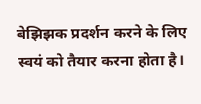बेझिझक प्रदर्शन करने के लिए स्वयं को तैयार करना होता है।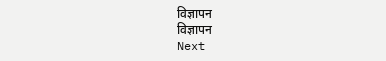विज्ञापन
विज्ञापन
Next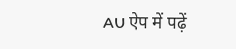AU ऐप में पढ़ें